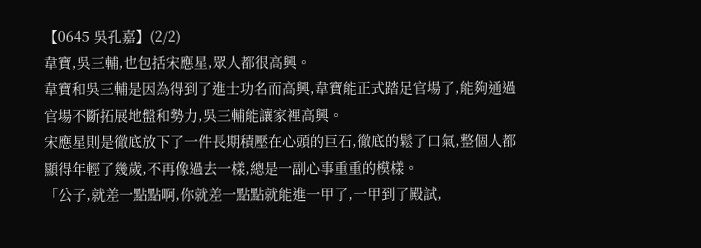【0645 吳孔嘉】(2/2)
韋寶,吳三輔,也包括宋應星,眾人都很高興。
韋寶和吳三輔是因為得到了進士功名而高興,韋寶能正式踏足官場了,能夠通過官場不斷拓展地盤和勢力,吳三輔能讓家裡高興。
宋應星則是徹底放下了一件長期積壓在心頭的巨石,徹底的鬆了口氣,整個人都顯得年輕了幾歲,不再像過去一樣,總是一副心事重重的模樣。
「公子,就差一點點啊,你就差一點點就能進一甲了,一甲到了殿試,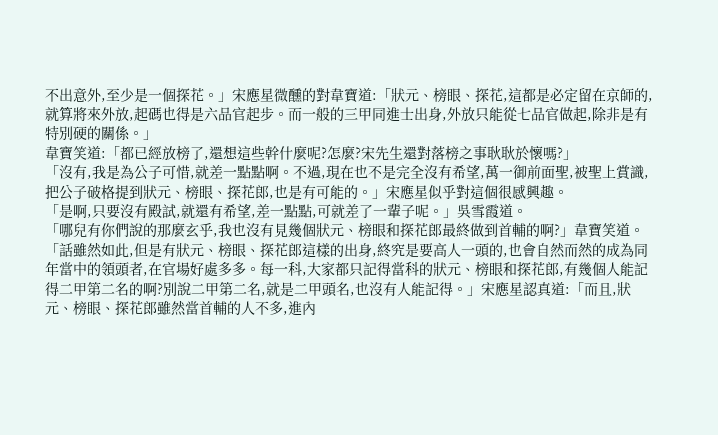不出意外,至少是一個探花。」宋應星微醺的對韋寶道:「狀元、榜眼、探花,這都是必定留在京師的,就算將來外放,起碼也得是六品官起步。而一般的三甲同進士出身,外放只能從七品官做起,除非是有特別硬的關係。」
韋寶笑道:「都已經放榜了,還想這些幹什麼呢?怎麼?宋先生還對落榜之事耿耿於懷嗎?」
「沒有,我是為公子可惜,就差一點點啊。不過,現在也不是完全沒有希望,萬一御前面聖,被聖上賞識,把公子破格提到狀元、榜眼、探花郎,也是有可能的。」宋應星似乎對這個很感興趣。
「是啊,只要沒有殿試,就還有希望,差一點點,可就差了一輩子呢。」吳雪霞道。
「哪兒有你們說的那麼玄乎,我也沒有見幾個狀元、榜眼和探花郎最終做到首輔的啊?」韋寶笑道。
「話雖然如此,但是有狀元、榜眼、探花郎這樣的出身,終究是要高人一頭的,也會自然而然的成為同年當中的領頭者,在官場好處多多。每一科,大家都只記得當科的狀元、榜眼和探花郎,有幾個人能記得二甲第二名的啊?別說二甲第二名,就是二甲頭名,也沒有人能記得。」宋應星認真道:「而且,狀元、榜眼、探花郎雖然當首輔的人不多,進內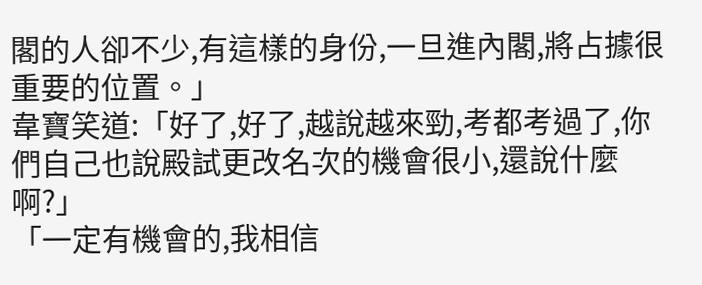閣的人卻不少,有這樣的身份,一旦進內閣,將占據很重要的位置。」
韋寶笑道:「好了,好了,越說越來勁,考都考過了,你們自己也說殿試更改名次的機會很小,還說什麼啊?」
「一定有機會的,我相信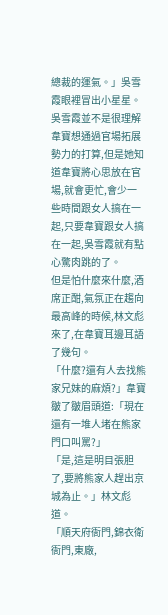總裁的運氣。」吳雪霞眼裡冒出小星星。
吳雪霞並不是很理解韋寶想通過官場拓展勢力的打算,但是她知道韋寶將心思放在官場,就會更忙,會少一些時間跟女人搞在一起,只要韋寶跟女人搞在一起,吳雪霞就有點心驚肉跳的了。
但是怕什麼來什麼,酒席正酣,氣氛正在趨向最高峰的時候,林文彪來了,在韋寶耳邊耳語了幾句。
「什麼?還有人去找熊家兄妹的麻煩?」韋寶皺了皺眉頭道:「現在還有一堆人堵在熊家門口叫罵?」
「是,這是明目張胆了,要將熊家人趕出京城為止。」林文彪道。
「順天府衙門,錦衣衛衙門,東廠,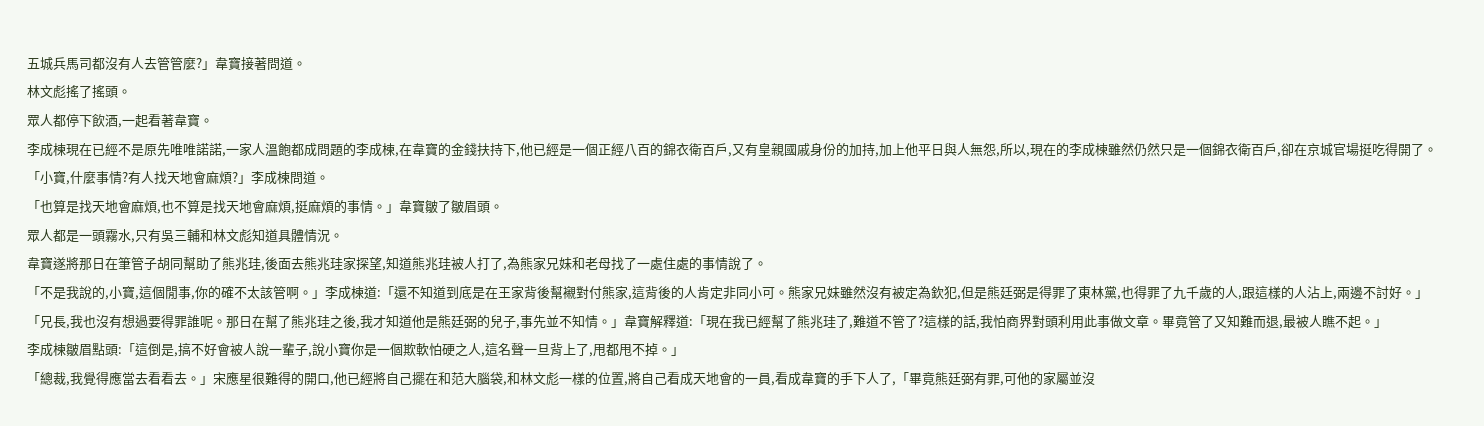五城兵馬司都沒有人去管管麼?」韋寶接著問道。
林文彪搖了搖頭。
眾人都停下飲酒,一起看著韋寶。
李成楝現在已經不是原先唯唯諾諾,一家人溫飽都成問題的李成楝,在韋寶的金錢扶持下,他已經是一個正經八百的錦衣衛百戶,又有皇親國戚身份的加持,加上他平日與人無怨,所以,現在的李成楝雖然仍然只是一個錦衣衛百戶,卻在京城官場挺吃得開了。
「小寶,什麼事情?有人找天地會麻煩?」李成楝問道。
「也算是找天地會麻煩,也不算是找天地會麻煩,挺麻煩的事情。」韋寶皺了皺眉頭。
眾人都是一頭霧水,只有吳三輔和林文彪知道具體情況。
韋寶遂將那日在筆管子胡同幫助了熊兆珪,後面去熊兆珪家探望,知道熊兆珪被人打了,為熊家兄妹和老母找了一處住處的事情說了。
「不是我說的,小寶,這個閒事,你的確不太該管啊。」李成楝道:「還不知道到底是在王家背後幫襯對付熊家,這背後的人肯定非同小可。熊家兄妹雖然沒有被定為欽犯,但是熊廷弼是得罪了東林黨,也得罪了九千歲的人,跟這樣的人沾上,兩邊不討好。」
「兄長,我也沒有想過要得罪誰呢。那日在幫了熊兆珪之後,我才知道他是熊廷弼的兒子,事先並不知情。」韋寶解釋道:「現在我已經幫了熊兆珪了,難道不管了?這樣的話,我怕商界對頭利用此事做文章。畢竟管了又知難而退,最被人瞧不起。」
李成楝皺眉點頭:「這倒是,搞不好會被人說一輩子,說小寶你是一個欺軟怕硬之人,這名聲一旦背上了,甩都甩不掉。」
「總裁,我覺得應當去看看去。」宋應星很難得的開口,他已經將自己擺在和范大腦袋,和林文彪一樣的位置,將自己看成天地會的一員,看成韋寶的手下人了,「畢竟熊廷弼有罪,可他的家屬並沒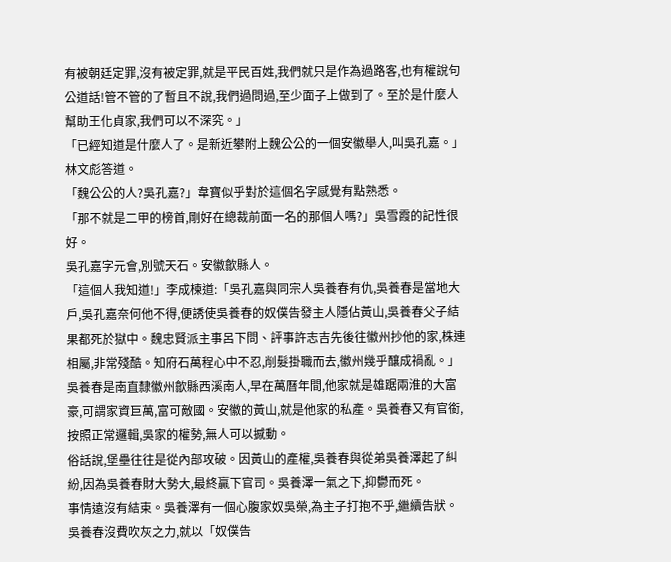有被朝廷定罪,沒有被定罪,就是平民百姓,我們就只是作為過路客,也有權說句公道話!管不管的了暫且不說,我們過問過,至少面子上做到了。至於是什麼人幫助王化貞家,我們可以不深究。」
「已經知道是什麼人了。是新近攀附上魏公公的一個安徽舉人,叫吳孔嘉。」林文彪答道。
「魏公公的人?吳孔嘉?」韋寶似乎對於這個名字感覺有點熟悉。
「那不就是二甲的榜首,剛好在總裁前面一名的那個人嗎?」吳雪霞的記性很好。
吳孔嘉字元會,別號天石。安徽歙縣人。
「這個人我知道!」李成楝道:「吳孔嘉與同宗人吳養春有仇,吳養春是當地大戶,吳孔嘉奈何他不得,便誘使吳養春的奴僕告發主人隱佔黃山,吳養春父子結果都死於獄中。魏忠賢派主事呂下問、評事許志吉先後往徽州抄他的家,株連相屬,非常殘酷。知府石萬程心中不忍,削髮掛職而去,徽州幾乎釀成禍亂。」
吳養春是南直隸徽州歙縣西溪南人,早在萬曆年間,他家就是雄踞兩淮的大富豪,可謂家資巨萬,富可敵國。安徽的黃山,就是他家的私產。吳養春又有官銜,按照正常邏輯,吳家的權勢,無人可以撼動。
俗話說,堡壘往往是從內部攻破。因黃山的產權,吳養春與從弟吳養澤起了糾紛,因為吳養春財大勢大,最終贏下官司。吳養澤一氣之下,抑鬱而死。
事情遠沒有結束。吳養澤有一個心腹家奴吳榮,為主子打抱不乎,繼續告狀。
吳養春沒費吹灰之力,就以「奴僕告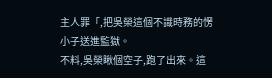主人罪「,把吳榮這個不識時務的愣小子送進監獄。
不料,吳榮瞅個空子,跑了出來。這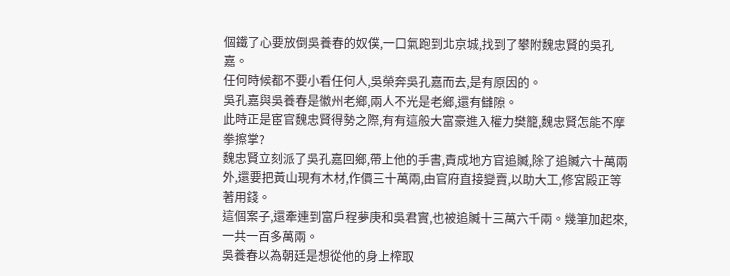個鐵了心要放倒吳養春的奴僕,一口氣跑到北京城,找到了攀附魏忠賢的吳孔嘉。
任何時候都不要小看任何人,吳榮奔吳孔嘉而去,是有原因的。
吳孔嘉與吳養春是徽州老鄉,兩人不光是老鄉,還有讎隙。
此時正是宦官魏忠賢得勢之際,有有這般大富豪進入權力樊籠,魏忠賢怎能不摩拳擦掌?
魏忠賢立刻派了吳孔嘉回鄉,帶上他的手書,責成地方官追贓,除了追贓六十萬兩外,還要把黃山現有木材,作價三十萬兩,由官府直接變賣,以助大工,修宮殿正等著用錢。
這個案子,還牽連到富戶程夢庚和吳君實,也被追贓十三萬六千兩。幾筆加起來,一共一百多萬兩。
吳養春以為朝廷是想從他的身上榨取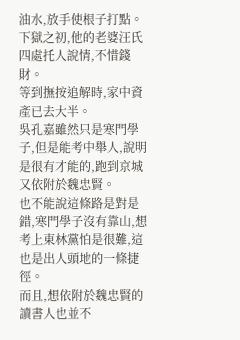油水,放手使根子打點。
下獄之初,他的老婆汪氏四處托人說情,不惜錢財。
等到撫按追解時,家中資產已去大半。
吳孔嘉雖然只是寒門學子,但是能考中舉人,說明是很有才能的,跑到京城又依附於魏忠賢。
也不能說這條路是對是錯,寒門學子沒有靠山,想考上東林黨怕是很難,這也是出人頭地的一條捷徑。
而且,想依附於魏忠賢的讀書人也並不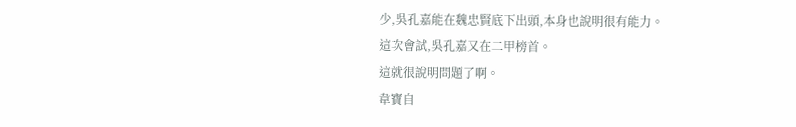少,吳孔嘉能在魏忠賢底下出頭,本身也說明很有能力。
這次會試,吳孔嘉又在二甲榜首。
這就很說明問題了啊。
韋寶自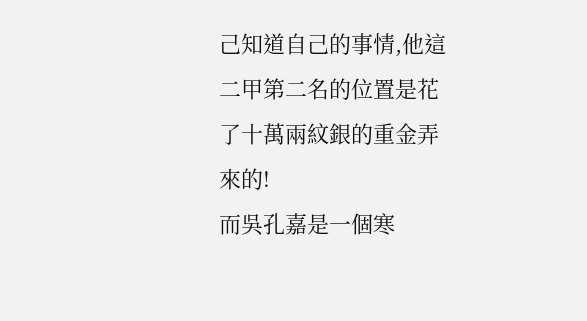己知道自己的事情,他這二甲第二名的位置是花了十萬兩紋銀的重金弄來的!
而吳孔嘉是一個寒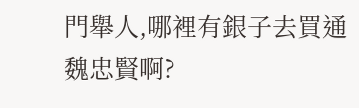門舉人,哪裡有銀子去買通魏忠賢啊?